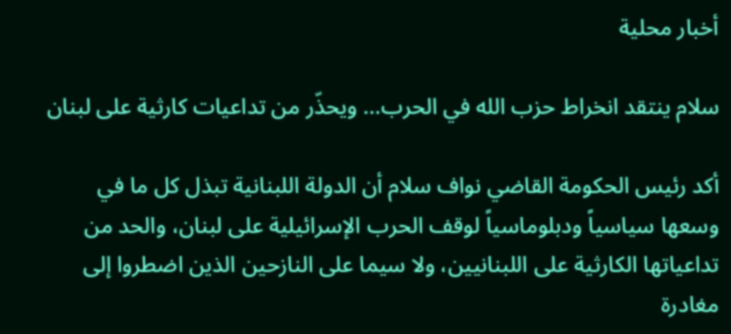أخبار محلية

سلام ينتقد انخراط حزب الله في الحرب… ويحذّر من تداعيات كارثية على لبنان

أكد رئيس الحكومة القاضي نواف سلام أن الدولة اللبنانية تبذل كل ما في وسعها سياسياً ودبلوماسياً لوقف الحرب الإسرائيلية على لبنان، والحد من تداعياتها الكارثية على اللبنانيين، ولا سيما على النازحين الذين اضطروا إلى مغادرة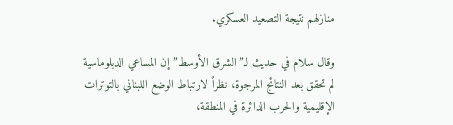منازلهم نتيجة التصعيد العسكري.

وقال سلام في حديث لـ”الشرق الأوسط” إن المساعي الدبلوماسية لم تحقق بعد النتائج المرجوة، نظراً لارتباط الوضع اللبناني بالتوترات الإقليمية والحرب الدائرة في المنطقة،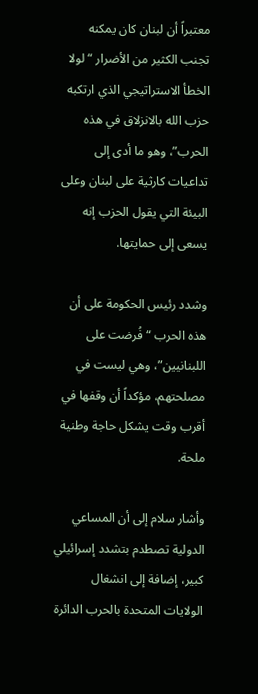معتبراً أن لبنان كان يمكنه تجنب الكثير من الأضرار “لولا الخطأ الاستراتيجي الذي ارتكبه حزب الله بالانزلاق في هذه الحرب”، وهو ما أدى إلى تداعيات كارثية على لبنان وعلى البيئة التي يقول الحزب إنه يسعى إلى حمايتها.

وشدد رئيس الحكومة على أن هذه الحرب “فُرضت على اللبنانيين”، وهي ليست في مصلحتهم، مؤكداً أن وقفها في أقرب وقت يشكل حاجة وطنية ملحة.

وأشار سلام إلى أن المساعي الدولية تصطدم بتشدد إسرائيلي كبير، إضافة إلى انشغال الولايات المتحدة بالحرب الدائرة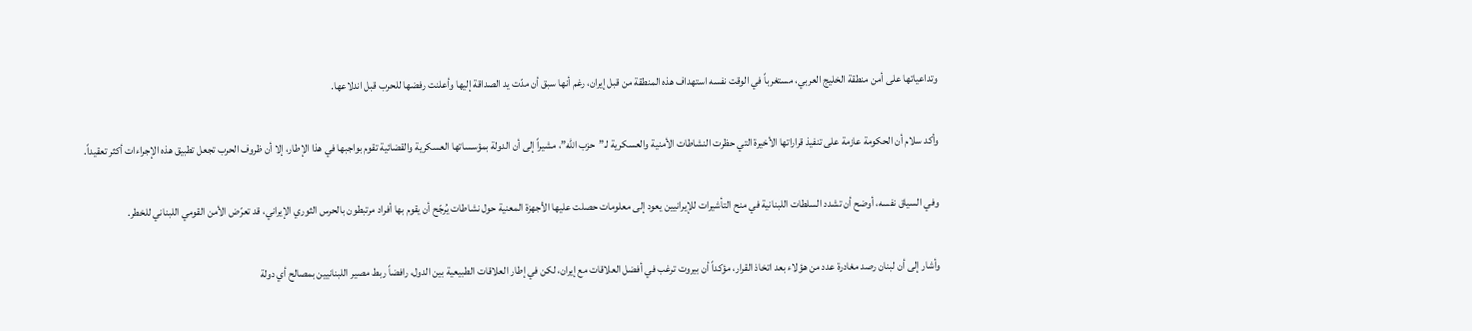وتداعياتها على أمن منطقة الخليج العربي، مستغرباً في الوقت نفسه استهداف هذه المنطقة من قبل إيران، رغم أنها سبق أن مدّت يد الصداقة إليها وأعلنت رفضها للحرب قبل اندلاعها.

وأكد سلام أن الحكومة عازمة على تنفيذ قراراتها الأخيرة التي حظرت النشاطات الأمنية والعسكرية لـ”حزب الله”، مشيراً إلى أن الدولة بمؤسساتها العسكرية والقضائية تقوم بواجبها في هذا الإطار، إلا أن ظروف الحرب تجعل تطبيق هذه الإجراءات أكثر تعقيداً.

وفي السياق نفسه، أوضح أن تشدد السلطات اللبنانية في منح التأشيرات للإيرانيين يعود إلى معلومات حصلت عليها الأجهزة المعنية حول نشاطات يُرجّح أن يقوم بها أفراد مرتبطون بالحرس الثوري الإيراني، قد تعرّض الأمن القومي اللبناني للخطر.

وأشار إلى أن لبنان رصد مغادرة عدد من هؤلاء بعد اتخاذ القرار، مؤكداً أن بيروت ترغب في أفضل العلاقات مع إيران، لكن في إطار العلاقات الطبيعية بين الدول، رافضاً ربط مصير اللبنانيين بمصالح أي دولة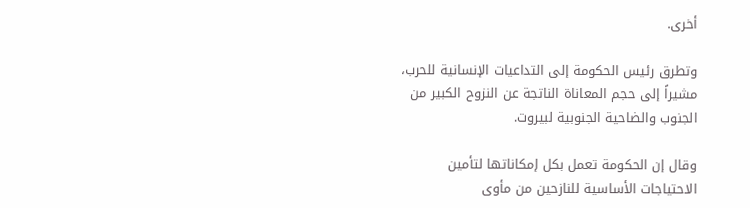أخرى.

وتطرق رئيس الحكومة إلى التداعيات الإنسانية للحرب، مشيراً إلى حجم المعاناة الناتجة عن النزوح الكبير من الجنوب والضاحية الجنوبية لبيروت.

وقال إن الحكومة تعمل بكل إمكاناتها لتأمين الاحتياجات الأساسية للنازحين من مأوى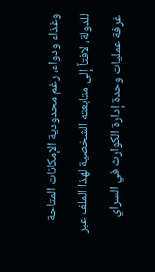وغذاء ودواء، رغم محدودية الإمكانات المتاحة للدولة، لافتاً إلى متابعته الشخصية لهذا الملف عبر غرفة عمليات وحدة إدارة الكوارث في السراي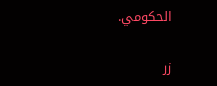الحكومي.

زر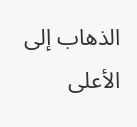الذهاب إلى الأعلى